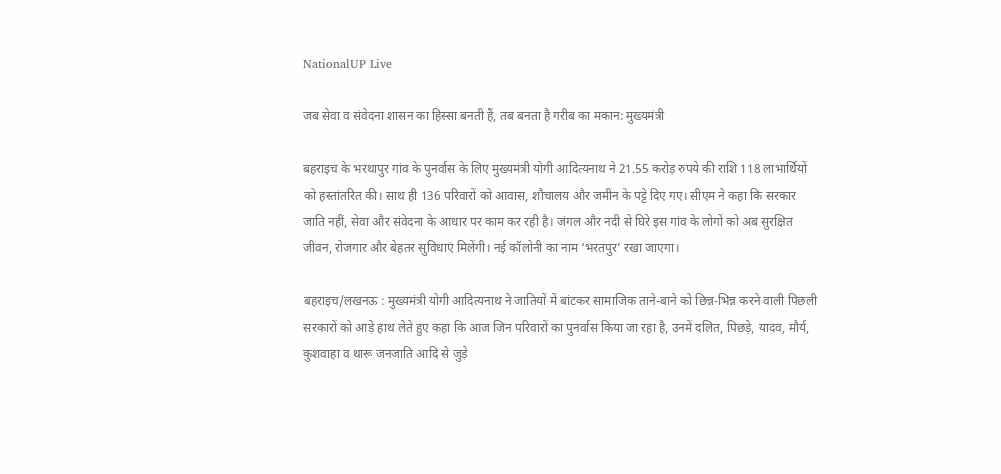NationalUP Live

जब सेवा व संवेदना शासन का हिस्सा बनती हैं, तब बनता है गरीब का मकान: मुख्यमंत्री

बहराइच के भरथापुर गांव के पुनर्वास के लिए मुख्यमंत्री योगी आदित्यनाथ ने 21.55 करोड़ रुपये की राशि 118 लाभार्थियों को हस्तांतरित की। साथ ही 136 परिवारों को आवास, शौचालय और जमीन के पट्टे दिए गए। सीएम ने कहा कि सरकार जाति नहीं, सेवा और संवेदना के आधार पर काम कर रही है। जंगल और नदी से घिरे इस गांव के लोगों को अब सुरक्षित जीवन, रोजगार और बेहतर सुविधाएं मिलेंगी। नई कॉलोनी का नाम ‘भरतपुर’ रखा जाएगा।

बहराइच/लखनऊ : मुख्यमंत्री योगी आदित्यनाथ ने जातियों में बांटकर सामाजिक ताने-बाने को छिन्न-भिन्न करने वाली पिछली सरकारों को आड़े हाथ लेते हुए कहा कि आज जिन परिवारों का पुनर्वास किया जा रहा है, उनमें दलित, पिछड़े, यादव, मौर्य, कुशवाहा व थारू जनजाति आदि से जुड़े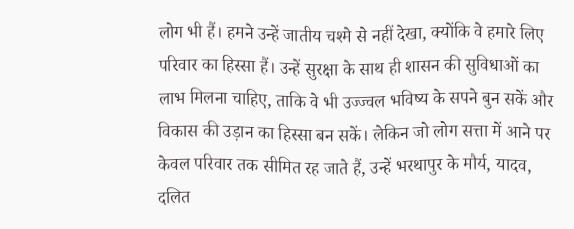लोग भी हैं। हमने उन्हें जातीय चश्मे से नहीं देखा, क्योंकि वे हमारे लिए परिवार का हिस्सा हैं। उन्हें सुरक्षा के साथ ही शासन की सुविधाओं का लाभ मिलना चाहिए, ताकि वे भी उज्ज्वल भविष्य के सपने बुन सकें और विकास की उड़ान का हिस्सा बन सकें। लेकिन जो लोग सत्ता में आने पर केवल परिवार तक सीमित रह जाते हैं, उन्हें भरथापुर के मौर्य, यादव, दलित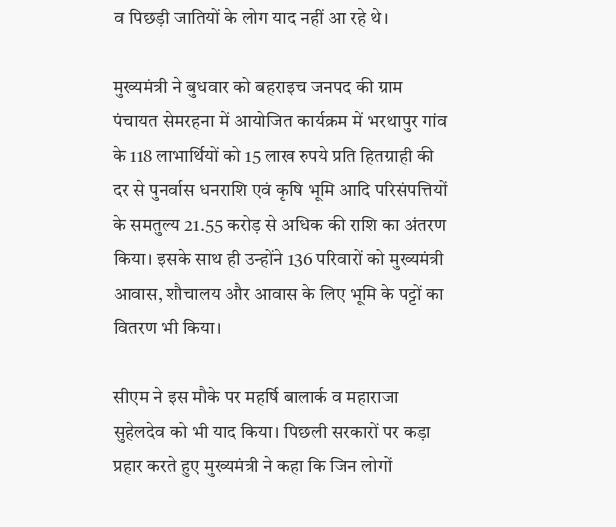व पिछड़ी जातियों के लोग याद नहीं आ रहे थे।

मुख्यमंत्री ने बुधवार को बहराइच जनपद की ग्राम पंचायत सेमरहना में आयोजित कार्यक्रम में भरथापुर गांव के 118 लाभार्थियों को 15 लाख रुपये प्रति हितग्राही की दर से पुनर्वास धनराशि एवं कृषि भूमि आदि परिसंपत्तियों के समतुल्य 21.55 करोड़ से अधिक की राशि का अंतरण किया। इसके साथ ही उन्होंने 136 परिवारों को मुख्यमंत्री आवास, शौचालय और आवास के लिए भूमि के पट्टों का वितरण भी किया।

सीएम ने इस मौके पर महर्षि बालार्क व महाराजा सुहेलदेव को भी याद किया। पिछली सरकारों पर कड़ा प्रहार करते हुए मुख्यमंत्री ने कहा कि जिन लोगों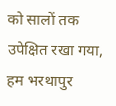को सालों तक उपेक्षित रखा गया, हम भरथापुर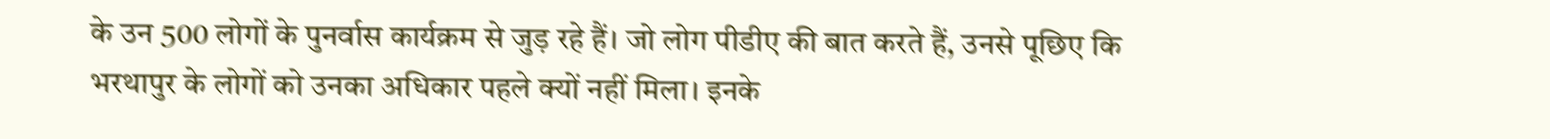के उन 500 लोगों के पुनर्वास कार्यक्रम से जुड़ रहे हैं। जो लोग पीडीए की बात करते हैं, उनसे पूछिए कि भरथापुर के लोगों को उनका अधिकार पहले क्यों नहीं मिला। इनके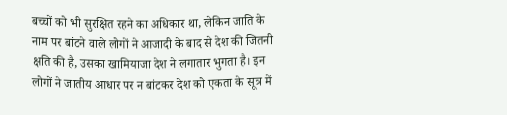बच्चों को भी सुरक्षित रहने का अधिकार था, लेकिन जाति के नाम पर बांटने वाले लोगों ने आजादी के बाद से देश की जितनी क्षति की है, उसका खामियाजा देश ने लगातार भुगता है। इन लोगों ने जातीय आधार पर न बांटकर देश को एकता के सूत्र में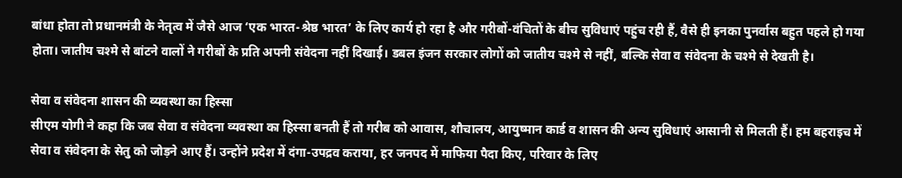बांधा होता तो प्रधानमंत्री के नेतृत्व में जैसे आज ‘एक भारत-श्रेष्ठ भारत’ के लिए कार्य हो रहा है और गरीबों-वंचितों के बीच सुविधाएं पहुंच रही हैं, वैसे ही इनका पुनर्वास बहुत पहले हो गया होता। जातीय चश्मे से बांटने वालों ने गरीबों के प्रति अपनी संवेदना नहीं दिखाई। डबल इंजन सरकार लोगों को जातीय चश्मे से नहीं, बल्कि सेवा व संवेदना के चश्मे से देखती है।

सेवा व संवेदना शासन की व्यवस्था का हिस्सा
सीएम योगी ने कहा कि जब सेवा व संवेदना व्यवस्था का हिस्सा बनती हैं तो गरीब को आवास, शौचालय, आयुष्मान कार्ड व शासन की अन्य सुविधाएं आसानी से मिलती हैं। हम बहराइच में सेवा व संवेदना के सेतु को जोड़ने आए हैं। उन्होंने प्रदेश में दंगा-उपद्रव कराया, हर जनपद में माफिया पैदा किए, परिवार के लिए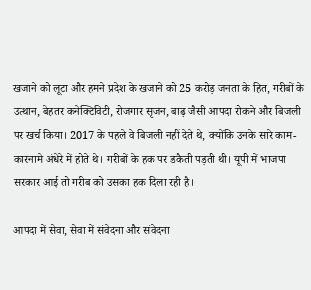खजाने को लूटा और हमने प्रदेश के खजाने को 25 करोड़ जनता के हित, गरीबों के उत्थान, बेहतर कनेक्टिविटी, रोजगार सृजन, बाढ़ जैसी आपदा रोकने और बिजली पर खर्च किया। 2017 के पहले वे बिजली नहीं देते थे, क्योंकि उनके सारे काम-कारनामे अंधेरे में होते थे। गरीबों के हक पर डकैती पड़ती थी। यूपी में भाजपा सरकार आई तो गरीब को उसका हक दिला रही है।

आपदा में सेवा, सेवा में संवेदना और संवेदना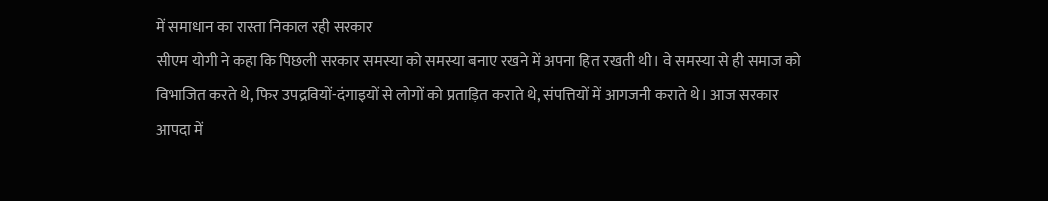में समाधान का रास्ता निकाल रही सरकार
सीएम योगी ने कहा कि पिछली सरकार समस्या को समस्या बनाए रखने में अपना हित रखती थी। वे समस्या से ही समाज को विभाजित करते थे, फिर उपद्रवियों-दंगाइयों से लोगों को प्रताड़ित कराते थे, संपत्तियों में आगजनी कराते थे। आज सरकार आपदा में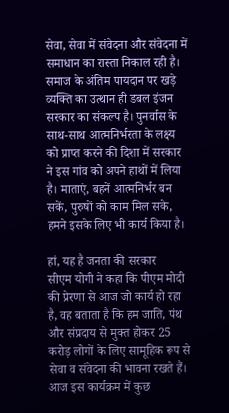सेवा, सेवा में संवेदना और संवेदना में समाधान का रास्ता निकाल रही है। समाज के अंतिम पायदान पर खड़े व्यक्ति का उत्थान ही डबल इंजन सरकार का संकल्प है। पुनर्वास के साथ-साथ आत्मनिर्भरता के लक्ष्य को प्राप्त करने की दिशा में सरकार ने इस गांव को अपने हाथों में लिया है। माताएं, बहनें आत्मनिर्भर बन सकें, पुरुषों को काम मिल सके, हमने इसके लिए भी कार्य किया है।

हां, यह है जनता की सरकार
सीएम योगी ने कहा कि पीएम मोदी की प्रेरणा से आज जो कार्य हो रहा है, वह बताता है कि हम जाति, पंथ और संप्रदाय से मुक्त होकर 25 करोड़ लोगों के लिए सामूहिक रूप से सेवा व संवेदना की भावना रखते हैं। आज इस कार्यक्रम में कुछ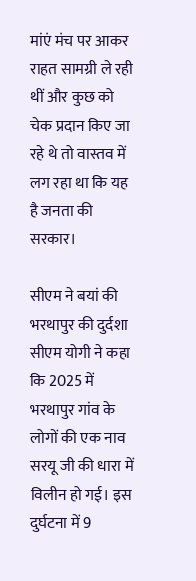मांएं मंच पर आकर राहत सामग्री ले रही थीं और कुछ को चेक प्रदान किए जा रहे थे तो वास्तव में लग रहा था कि यह है जनता की सरकार।

सीएम ने बयां की भरथापुर की दुर्दशा
सीएम योगी ने कहा कि 2025 में भरथापुर गांव के लोगों की एक नाव सरयू जी की धारा में विलीन हो गई। इस दुर्घटना में 9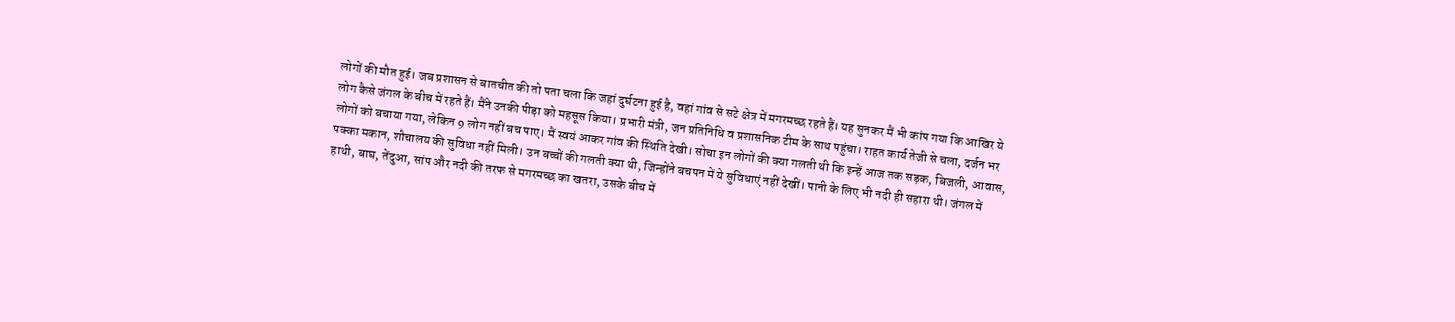लोगों की मौत हुई। जब प्रशासन से बातचीत की तो पता चला कि जहां दुर्घटना हुई है, वहां गांव से सटे क्षेत्र में मगरमच्छ रहते हैं। यह सुनकर मैं भी कांप गया कि आखिर ये लोग कैसे जंगल के बीच में रहते हैं। मैंने उनकी पीड़ा को महसूस किया। प्रभारी मंत्री, जन प्रतिनिधि व प्रशासनिक टीम के साथ पहुंचा। राहत कार्य तेजी से चला, दर्जन भर लोगों को बचाया गया, लेकिन 9 लोग नहीं बच पाए। मैं स्वयं आकर गांव की स्थिति देखी। सोचा इन लोगों की क्या गलती थी कि इन्हें आज तक सड़क, बिजली, आवास, पक्का मकान, शौचालय की सुविधा नहीं मिली। उन बच्चों की गलती क्या थी, जिन्होंने बचपन में ये सुविधाएं नहीं देखीं। पानी के लिए भी नदी ही सहारा थी। जंगल में हाथी, बाघ, तेंदुआ, सांप और नदी की तरफ से मगरमच्छ का खतरा, उसके बीच में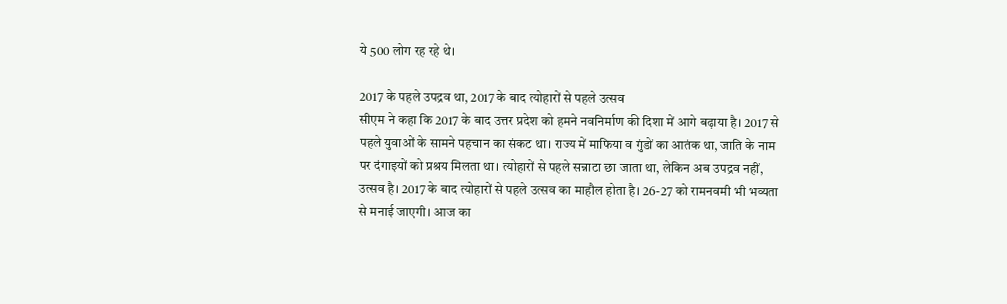ये 500 लोग रह रहे थे।

2017 के पहले उपद्रव था, 2017 के बाद त्योहारों से पहले उत्सव
सीएम ने कहा कि 2017 के बाद उत्तर प्रदेश को हमने नवनिर्माण की दिशा में आगे बढ़ाया है। 2017 से पहले युवाओं के सामने पहचान का संकट था। राज्य में माफिया व गुंडों का आतंक था, जाति के नाम पर दंगाइयों को प्रश्रय मिलता था। त्योहारों से पहले सन्नाटा छा जाता था, लेकिन अब उपद्रव नहीं, उत्सव है। 2017 के बाद त्योहारों से पहले उत्सव का माहौल होता है। 26-27 को रामनवमी भी भव्यता से मनाई जाएगी। आज का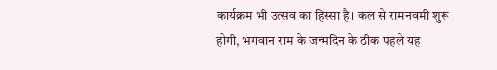कार्यक्रम भी उत्सव का हिस्सा है। कल से रामनवमी शुरू होगी, भगवान राम के जन्मदिन के ठीक पहले यह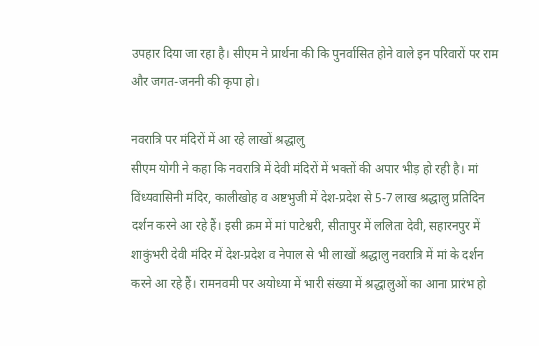उपहार दिया जा रहा है। सीएम ने प्रार्थना की कि पुनर्वासित होने वाले इन परिवारों पर राम और जगत-जननी की कृपा हो।

नवरात्रि पर मंदिरों में आ रहे लाखों श्रद्धालु
सीएम योगी ने कहा कि नवरात्रि में देवी मंदिरों में भक्तों की अपार भीड़ हो रही है। मां विंध्यवासिनी मंदिर, कालीखोह व अष्टभुजी में देश-प्रदेश से 5-7 लाख श्रद्धालु प्रतिदिन दर्शन करने आ रहे हैं। इसी क्रम में मां पाटेश्वरी, सीतापुर में ललिता देवी, सहारनपुर में शाकुंभरी देवी मंदिर में देश-प्रदेश व नेपाल से भी लाखों श्रद्धालु नवरात्रि में मां के दर्शन करने आ रहे हैं। रामनवमी पर अयोध्या में भारी संख्या में श्रद्धालुओं का आना प्रारंभ हो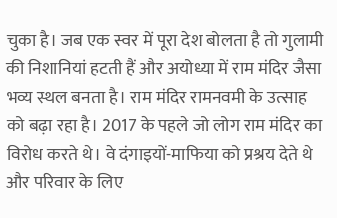चुका है। जब एक स्वर में पूरा देश बोलता है तो गुलामी की निशानियां हटती हैं और अयोध्या में राम मंदिर जैसा भव्य स्थल बनता है। राम मंदिर रामनवमी के उत्साह को बढ़ा रहा है। 2017 के पहले जो लोग राम मंदिर का विरोध करते थे। वे दंगाइयों-माफिया को प्रश्रय देते थे और परिवार के लिए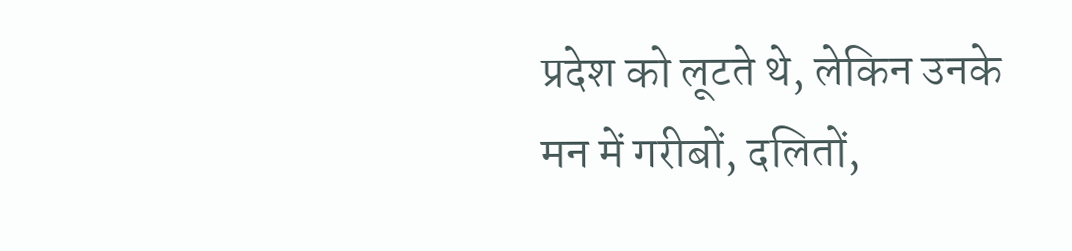प्रदेश को लूटते थे, लेकिन उनके मन में गरीबों, दलितों,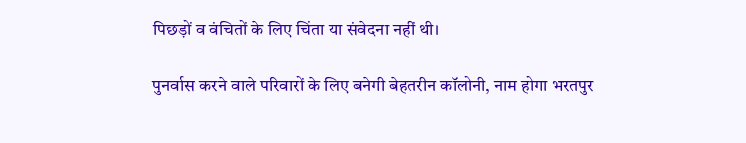पिछड़ों व वंचितों के लिए चिंता या संवेदना नहीं थी।

पुनर्वास करने वाले परिवारों के लिए बनेगी बेहतरीन कॉलोनी, नाम होगा भरतपुर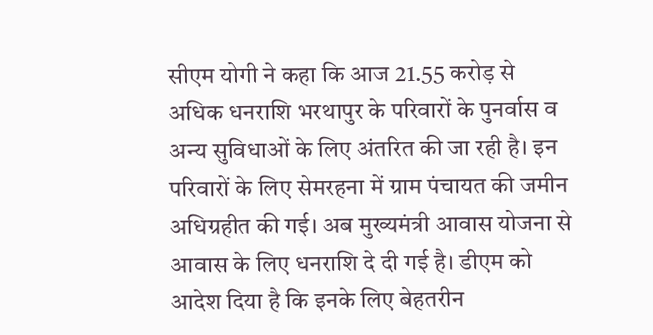सीएम योगी ने कहा कि आज 21.55 करोड़ से अधिक धनराशि भरथापुर के परिवारों के पुनर्वास व अन्य सुविधाओं के लिए अंतरित की जा रही है। इन परिवारों के लिए सेमरहना में ग्राम पंचायत की जमीन अधिग्रहीत की गई। अब मुख्यमंत्री आवास योजना से आवास के लिए धनराशि दे दी गई है। डीएम को आदेश दिया है कि इनके लिए बेहतरीन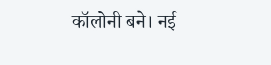कॉलोनी बने। नई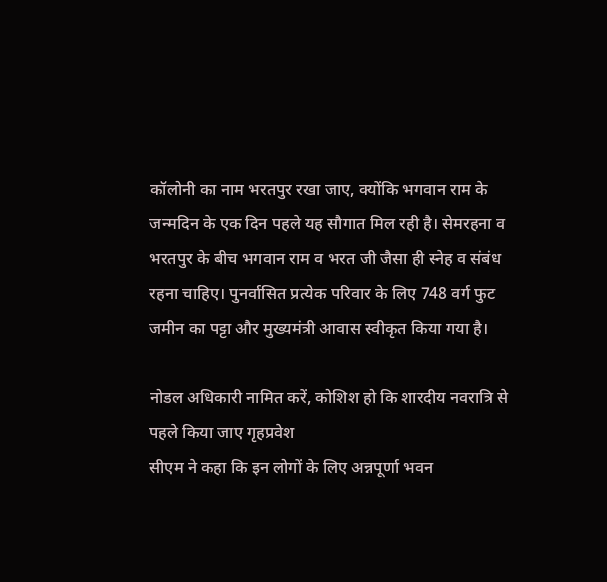कॉलोनी का नाम भरतपुर रखा जाए, क्योंकि भगवान राम के जन्मदिन के एक दिन पहले यह सौगात मिल रही है। सेमरहना व भरतपुर के बीच भगवान राम व भरत जी जैसा ही स्नेह व संबंध रहना चाहिए। पुनर्वासित प्रत्येक परिवार के लिए 748 वर्ग फुट जमीन का पट्टा और मुख्यमंत्री आवास स्वीकृत किया गया है।

नोडल अधिकारी नामित करें, कोशिश हो कि शारदीय नवरात्रि से पहले किया जाए गृहप्रवेश
सीएम ने कहा कि इन लोगों के लिए अन्नपूर्णा भवन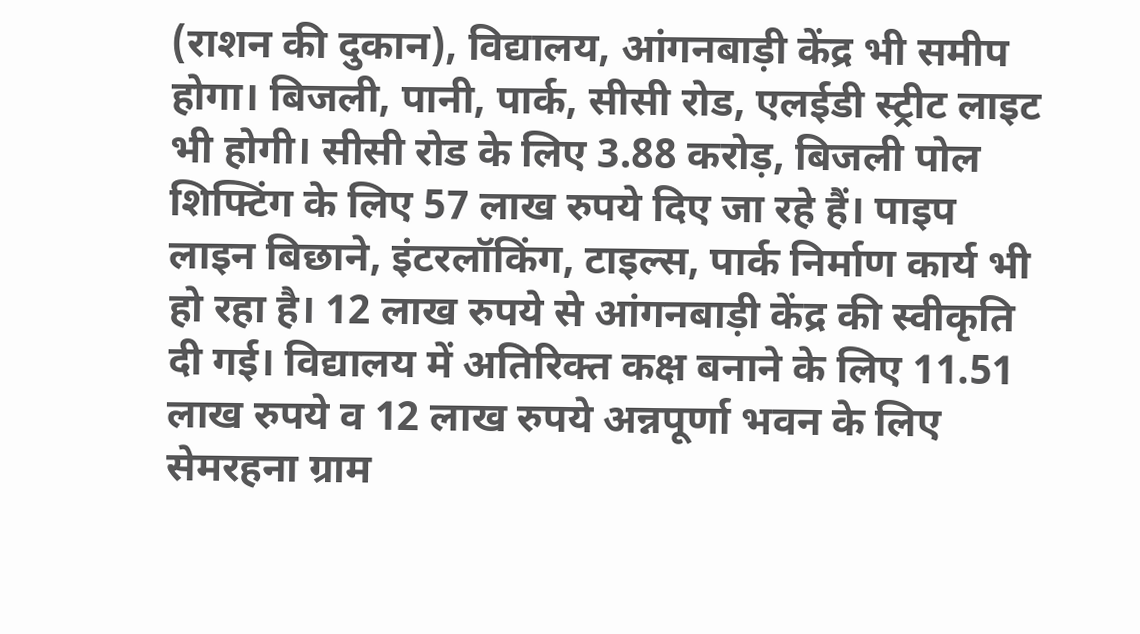(राशन की दुकान), विद्यालय, आंगनबाड़ी केंद्र भी समीप होगा। बिजली, पानी, पार्क, सीसी रोड, एलईडी स्ट्रीट लाइट भी होगी। सीसी रोड के लिए 3.88 करोड़, बिजली पोल शिफ्टिंग के लिए 57 लाख रुपये दिए जा रहे हैं। पाइप लाइन बिछाने, इंटरलॉकिंग, टाइल्स, पार्क निर्माण कार्य भी हो रहा है। 12 लाख रुपये से आंगनबाड़ी केंद्र की स्वीकृति दी गई। विद्यालय में अतिरिक्त कक्ष बनाने के लिए 11.51 लाख रुपये व 12 लाख रुपये अन्नपूर्णा भवन के लिए सेमरहना ग्राम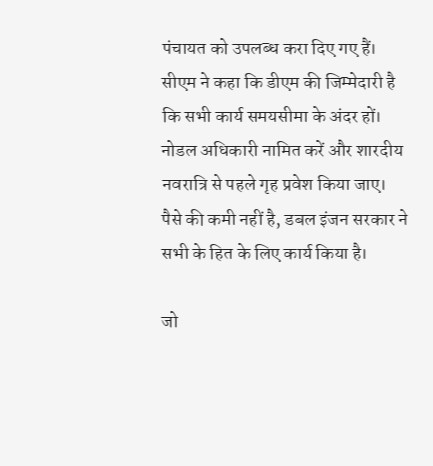पंचायत को उपलब्ध करा दिए गए हैं। सीएम ने कहा कि डीएम की जिम्मेदारी है कि सभी कार्य समयसीमा के अंदर हों। नोडल अधिकारी नामित करें और शारदीय नवरात्रि से पहले गृह प्रवेश किया जाए। पैसे की कमी नहीं है, डबल इंजन सरकार ने सभी के हित के लिए कार्य किया है।

जो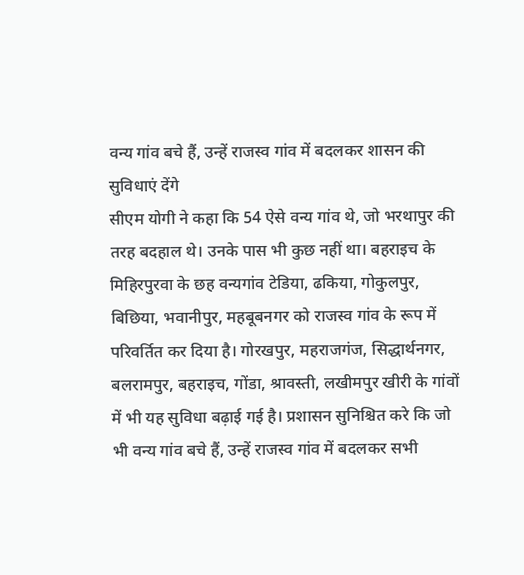वन्य गांव बचे हैं, उन्हें राजस्व गांव में बदलकर शासन की सुविधाएं देंगे
सीएम योगी ने कहा कि 54 ऐसे वन्य गांव थे, जो भरथापुर की तरह बदहाल थे। उनके पास भी कुछ नहीं था। बहराइच के मिहिरपुरवा के छह वन्यगांव टेडिया, ढकिया, गोकुलपुर, बिछिया, भवानीपुर, महबूबनगर को राजस्व गांव के रूप में परिवर्तित कर दिया है। गोरखपुर, महराजगंज, सिद्धार्थनगर, बलरामपुर, बहराइच, गोंडा, श्रावस्ती, लखीमपुर खीरी के गांवों में भी यह सुविधा बढ़ाई गई है। प्रशासन सुनिश्चित करे कि जो भी वन्य गांव बचे हैं, उन्हें राजस्व गांव में बदलकर सभी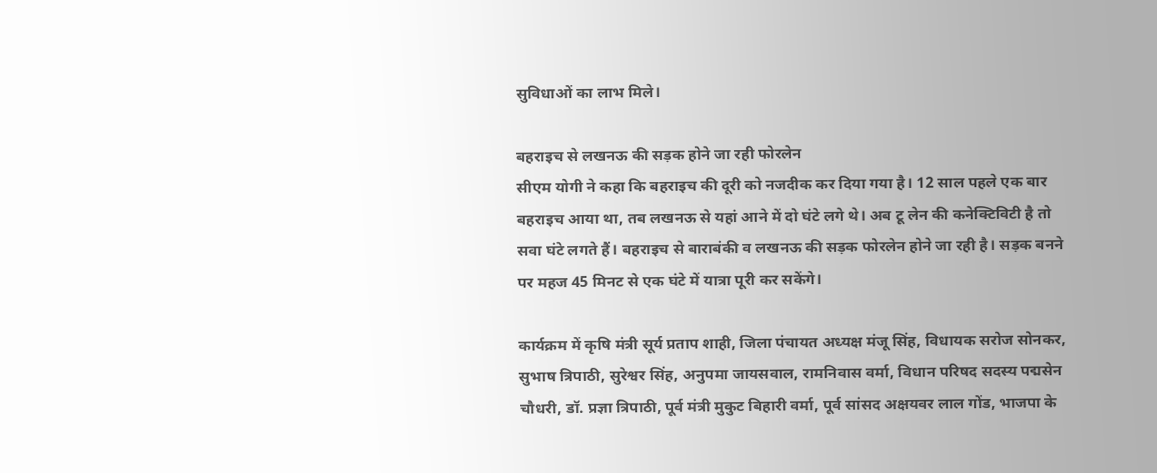सुविधाओं का लाभ मिले।

बहराइच से लखनऊ की सड़क होने जा रही फोरलेन
सीएम योगी ने कहा कि बहराइच की दूरी को नजदीक कर दिया गया है। 12 साल पहले एक बार बहराइच आया था, तब लखनऊ से यहां आने में दो घंटे लगे थे। अब टू लेन की कनेक्टिविटी है तो सवा घंटे लगते हैं। बहराइच से बाराबंकी व लखनऊ की सड़क फोरलेन होने जा रही है। सड़क बनने पर महज 45 मिनट से एक घंटे में यात्रा पूरी कर सकेंगे।

कार्यक्रम में कृषि मंत्री सूर्य प्रताप शाही, जिला पंचायत अध्यक्ष मंजू सिंह, विधायक सरोज सोनकर, सुभाष त्रिपाठी, सुरेश्वर सिंह, अनुपमा जायसवाल, रामनिवास वर्मा, विधान परिषद सदस्य पद्मसेन चौधरी, डॉ. प्रज्ञा त्रिपाठी, पूर्व मंत्री मुकुट बिहारी वर्मा, पूर्व सांसद अक्षयवर लाल गोंड, भाजपा के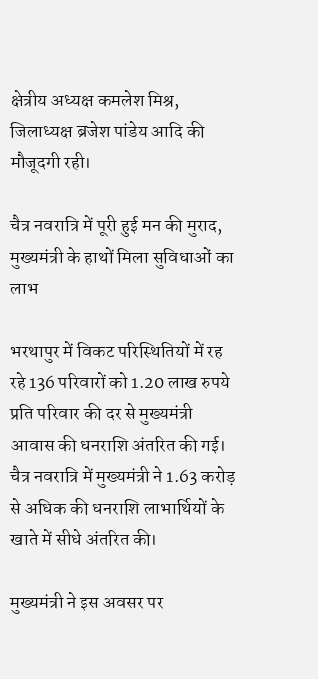क्षेत्रीय अध्यक्ष कमलेश मिश्र, जिलाध्यक्ष ब्रजेश पांडेय आदि की मौजूदगी रही।

चैत्र नवरात्रि में पूरी हुई मन की मुराद, मुख्यमंत्री के हाथों मिला सुविधाओं का लाभ

भरथापुर में विकट परिस्थितियों में रह रहे 136 परिवारों को 1.20 लाख रुपये प्रति परिवार की दर से मुख्यमंत्री आवास की धनराशि अंतरित की गई। चैत्र नवरात्रि में मुख्यमंत्री ने 1.63 करोड़ से अधिक की धनराशि लाभार्थियों के खाते में सीधे अंतरित की।

मुख्यमंत्री ने इस अवसर पर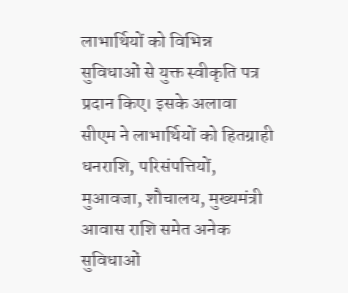लाभार्थियों को विभिन्न सुविधाओं से युक्त स्वीकृति पत्र प्रदान किए। इसके अलावा सीएम ने लाभार्थियों को हितग्राही धनराशि, परिसंपत्तियों, मुआवजा, शौचालय, मुख्यमंत्री आवास राशि समेत अनेक सुविधाओं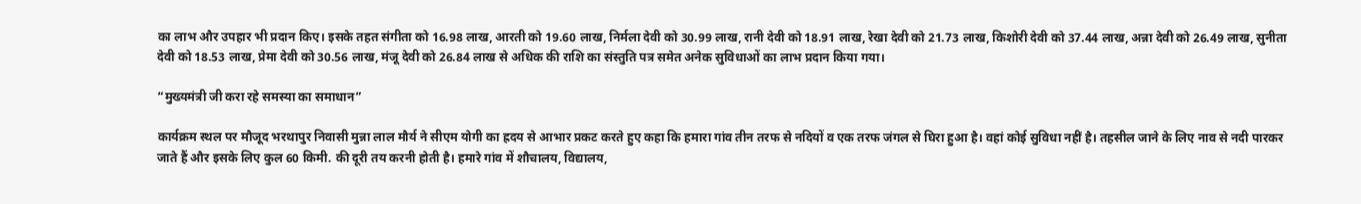का लाभ और उपहार भी प्रदान किए। इसके तहत संगीता को 16.98 लाख, आरती को 19.60 लाख, निर्मला देवी को 30.99 लाख, रानी देवी को 18.91 लाख, रेखा देवी को 21.73 लाख, किशोरी देवी को 37.44 लाख, अन्ना देवी को 26.49 लाख, सुनीता देवी को 18.53 लाख, प्रेमा देवी को 30.56 लाख, मंजू देवी को 26.84 लाख से अधिक की राशि का संस्तुति पत्र समेत अनेक सुविधाओं का लाभ प्रदान किया गया।

“मुख्यमंत्री जी करा रहे समस्या का समाधान”

कार्यक्रम स्थल पर मौजूद भरथापुर निवासी मुन्ना लाल मौर्य ने सीएम योगी का ह्रदय से आभार प्रकट करते हुए कहा कि हमारा गांव तीन तरफ से नदियों व एक तरफ जंगल से घिरा हुआ है। वहां कोई सुविधा नहीं है। तहसील जाने के लिए नाव से नदी पारकर जाते हैं और इसके लिए कुल 60 किमी. की दूरी तय करनी होती है। हमारे गांव में शौचालय, विद्यालय,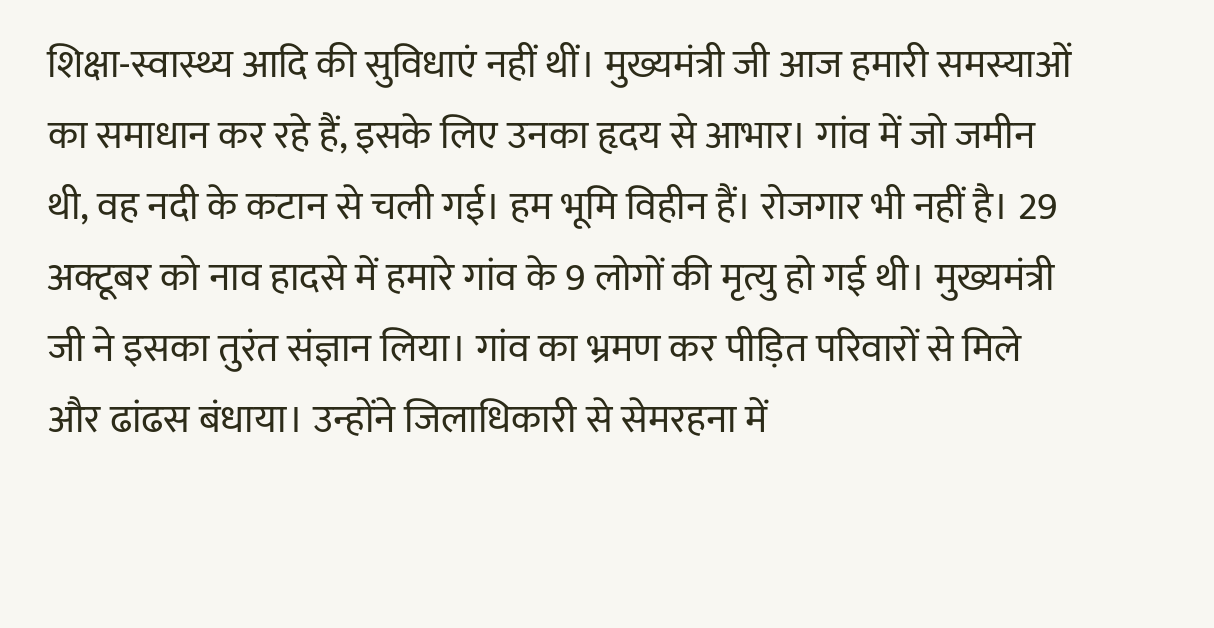शिक्षा-स्वास्थ्य आदि की सुविधाएं नहीं थीं। मुख्यमंत्री जी आज हमारी समस्याओं का समाधान कर रहे हैं, इसके लिए उनका हृदय से आभार। गांव में जो जमीन थी, वह नदी के कटान से चली गई। हम भूमि विहीन हैं। रोजगार भी नहीं है। 29 अक्टूबर को नाव हादसे में हमारे गांव के 9 लोगों की मृत्यु हो गई थी। मुख्यमंत्री जी ने इसका तुरंत संज्ञान लिया। गांव का भ्रमण कर पीड़ित परिवारों से मिले और ढांढस बंधाया। उन्होंने जिलाधिकारी से सेमरहना में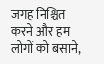जगह निश्चित करने और हम लोगों को बसाने,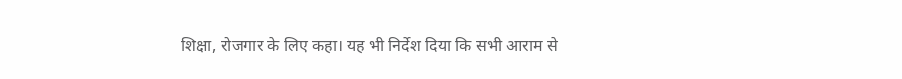शिक्षा, रोजगार के लिए कहा। यह भी निर्देश दिया कि सभी आराम से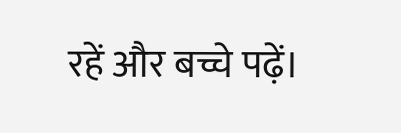रहें और बच्चे पढ़ें।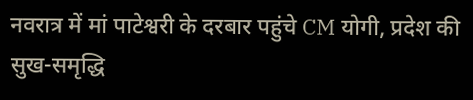नवरात्र में मां पाटेश्वरी के दरबार पहुंचे CM योगी, प्रदेश की सुख-समृद्धि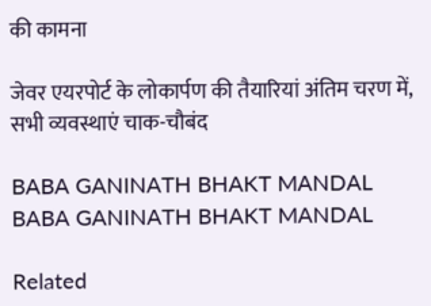की कामना

जेवर एयरपोर्ट के लोकार्पण की तैयारियां अंतिम चरण में, सभी व्यवस्थाएं चाक-चौबंद

BABA GANINATH BHAKT MANDAL  BABA GANINATH BHAKT MANDAL

Related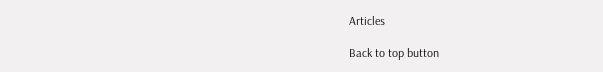Articles

Back to top button